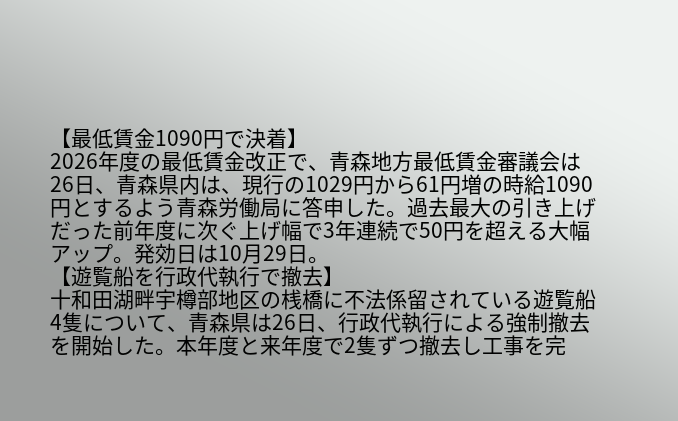【最低賃金1090円で決着】
2026年度の最低賃金改正で、青森地方最低賃金審議会は26日、青森県内は、現行の1029円から61円増の時給1090円とするよう青森労働局に答申した。過去最大の引き上げだった前年度に次ぐ上げ幅で3年連続で50円を超える大幅アップ。発効日は10月29日。
【遊覧船を行政代執行で撤去】
十和田湖畔宇樽部地区の桟橋に不法係留されている遊覧船4隻について、青森県は26日、行政代執行による強制撤去を開始した。本年度と来年度で2隻ずつ撤去し工事を完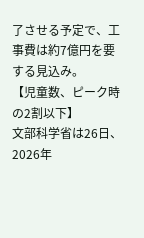了させる予定で、工事費は約7億円を要する見込み。
【児童数、ピーク時の2割以下】
文部科学省は26日、2026年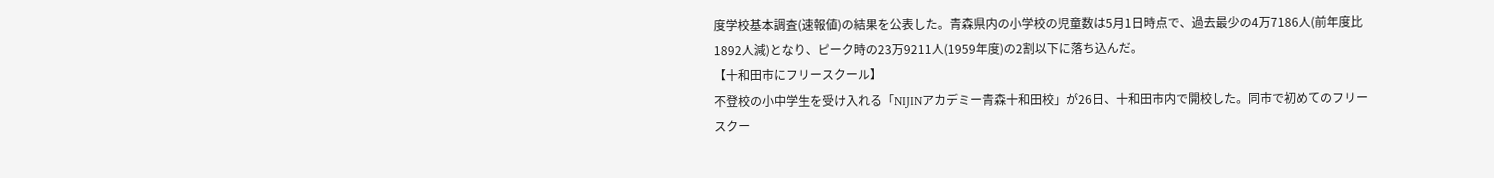度学校基本調査(速報値)の結果を公表した。青森県内の小学校の児童数は5月1日時点で、過去最少の4万7186人(前年度比1892人減)となり、ピーク時の23万9211人(1959年度)の2割以下に落ち込んだ。
【十和田市にフリースクール】
不登校の小中学生を受け入れる「NIJINアカデミー青森十和田校」が26日、十和田市内で開校した。同市で初めてのフリースクー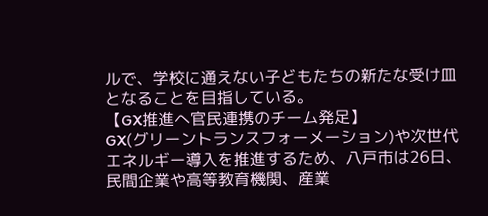ルで、学校に通えない子どもたちの新たな受け皿となることを目指している。
【GX推進へ官民連携のチーム発足】
GX(グリーントランスフォーメーション)や次世代エネルギー導入を推進するため、八戸市は26日、民間企業や高等教育機関、産業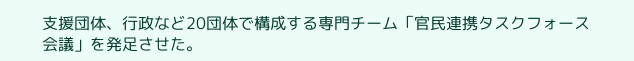支援団体、行政など20団体で構成する専門チーム「官民連携タスクフォース会議」を発足させた。